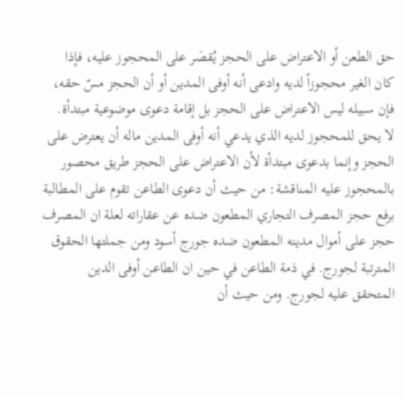حق الطعن أو الاعتراض على الحجز يُقصَر على المحجوز عليه، فإذا كان الغير محجوزاً لديه وادعى أنه أوفى المدين أو أن الحجز مسّ حقه، فإن سبيله ليس الاعتراض على الحجز بل إقامة دعوى موضوعية مبتدأة.
لا يحق للمحجوز لديه الذي يدعي أنه أوفى المدين ماله أن يعترض على الحجز وإنما بدعوى مبتدأة لأن الاعتراض على الحجز طريق محصور بالمحجوز عليه المناقشة: من حيث أن دعوى الطاعن تقوم على المطالبة برفع حجز المصرف التجاري المطعون ضده عن عقاراته لعلة ان المصرف حجز على أموال مدينه المطعون ضده جورج أسود ومن جملتها الحقوق المترتبة لجورج. في ذمة الطاعن في حين ان الطاعن أوفى الدين المتحقق عليه لجورج. ومن حيث أن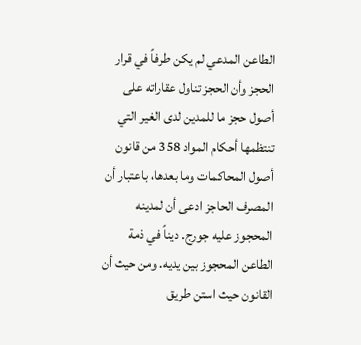الطاعن المدعي لم يكن طرفاً في قرار الحجز وأن الحجز تناول عقاراته على أصول حجز ما للمدين لدى الغير التي تنتظمها أحكام المواد 358 من قانون أصول المحاكمات وما بعدها، باعتبار أن المصرف الحاجز ادعى أن لمدينه المحجوز عليه جورج. ديناً في ذمة الطاعن المحجوز بين يديه. ومن حيث أن القانون حيث استن طريق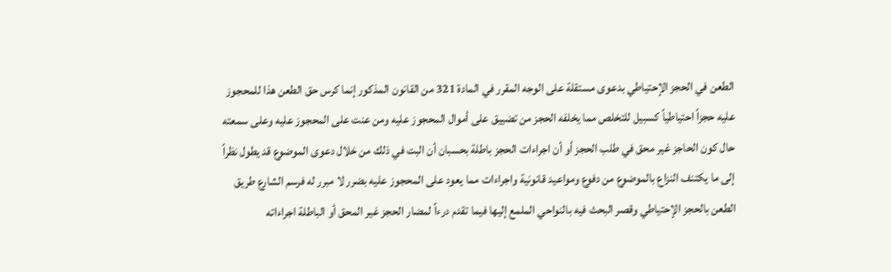الطعن في الحجز الإحتياطي بدعوى مستقلة على الوجه المقرر في المادة 321 من القانون المذكور إنما كرس حق الطعن هذا للمحجوز عليه حجزاً احتياطياً كسبيل للتخلص مما يخلفه الحجز من تضييق على أموال المحجوز عليه ومن عنت على المحجوز عليه وعلى سمعته حال كون الحاجز غير محق في طلب الحجز أو أن اجراءات الحجز باطلة بحسبان أن البت في ذلك من خلال دعوى الموضوع قد يطول نظراً إلى ما يكتنف النزاع بالموضوع من دفوع ومواعيد قانونية واجراءات مما يعود على المحجوز عليه بضرر لا مبرر له فرسم الشارع طريق الطعن بالحجز الإحتياطي وقصر البحث فيه بالنواحي الملمع إليها فيما تقدم درءاً لمضار الحجز غير المحق أو الباطلة اجراءاته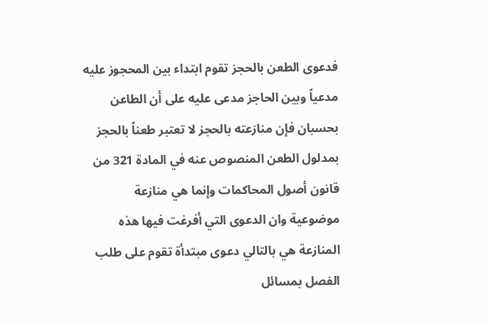فدعوى الطعن بالحجز تقوم ابتداء بين المحجوز عليه مدعياً وبين الحاجز مدعى عليه على أن الطاعن بحسبان فإن منازعته بالحجز لا تعتبر طعناً بالحجز بمدلول الطعن المنصوص عنه في المادة 321 من قانون أصول المحاكمات وإنما هي منازعة موضوعية وان الدعوى التي أفرغت فيها هذه المنازعة هي بالتالي دعوى مبتدأة تقوم على طلب الفصل بمسائل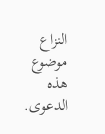النزاع موضوع هذه الدعوى.